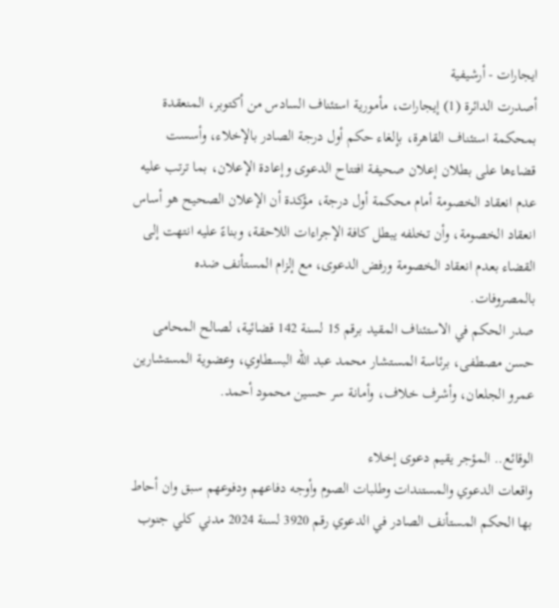ايجارات - أرشيفية
أصدرت الدائرة (1) إيجارات، مأمورية استئناف السادس من أكتوبر، المنعقدة بمحكمة استئناف القاهرة، بإلغاء حكم أول درجة الصادر بالإخلاء، وأسست قضاءها على بطلان إعلان صحيفة افتتاح الدعوى وإعادة الإعلان، بما ترتب عليه عدم انعقاد الخصومة أمام محكمة أول درجة، مؤكدة أن الإعلان الصحيح هو أساس انعقاد الخصومة، وأن تخلفه يبطل كافة الإجراءات اللاحقة، وبناءً عليه انتهت إلى القضاء بعدم انعقاد الخصومة ورفض الدعوى، مع إلزام المستأنف ضده بالمصروفات.
صدر الحكم في الاستئناف المقيد برقم 15 لسنة 142 قضائية، لصالح المحامى حسن مصطفى، برئاسة المستشار محمد عبد الله البسطاوي، وعضوية المستشارين عمرو الجلعان، وأشرف خلاف، وأمانة سر حسين محمود أحمد.

الوقائع.. المؤجر يقيم دعوى إخلاء
واقعات الدعوي والمستندات وطلبات الصوم وأوجه دفاعهم ودفوعهم سبق وان أحاط بها الحكم المستأنف الصادر في الدعوي رقم 3920 لسنة 2024 مدني كلي جنوب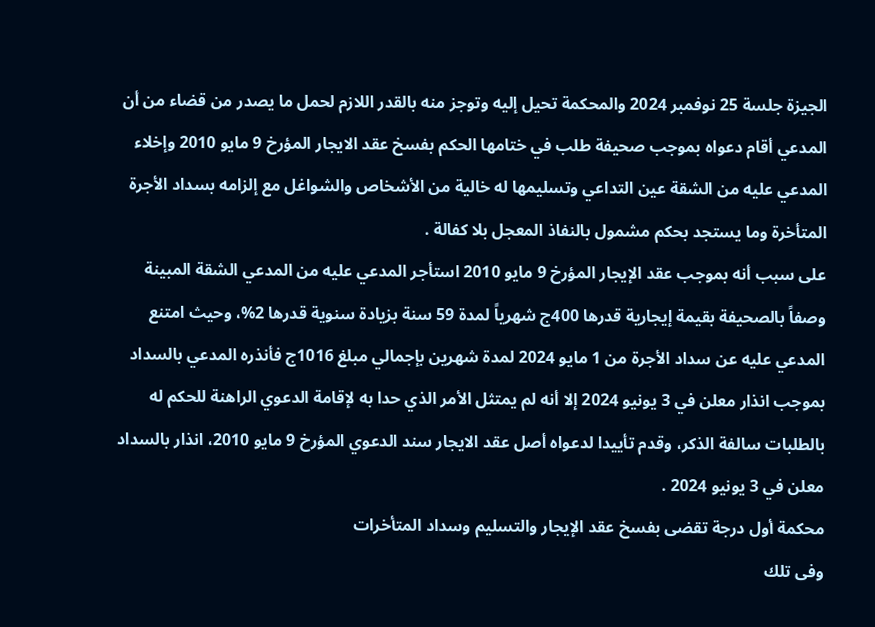الجيزة جلسة 25 نوفمبر 2024 والمحكمة تحيل إليه وتوجز منه بالقدر اللازم لحمل ما يصدر من قضاء من أن المدعي أقام دعواه بموجب صحيفة طلب في ختامها الحكم بفسخ عقد الايجار المؤرخ 9 مايو 2010 وإخلاء المدعي عليه من الشقة عين التداعي وتسليمها له خالية من الأشخاص والشواغل مع إلزامه بسداد الأجرة المتأخرة وما يستجد بحكم مشمول بالنفاذ المعجل بلا كفالة .
على سبب أنه بموجب عقد الإيجار المؤرخ 9 مايو 2010 استأجر المدعي عليه من المدعي الشقة المبينة وصفاً بالصحيفة بقيمة إيجارية قدرها 400ج شهرياً لمدة 59 سنة بزيادة سنوية قدرها 2%، وحيث امتنع المدعي عليه عن سداد الأجرة من 1 مايو 2024 لمدة شهرين بإجمالي مبلغ 1016ج فأنذره المدعي بالسداد بموجب انذار معلن في 3 يونيو 2024 إلا أنه لم يمتثل الأمر الذي حدا به لإقامة الدعوي الراهنة للحكم له بالطلبات سالفة الذكر، وقدم تأييدا لدعواه أصل عقد الايجار سند الدعوي المؤرخ 9 مايو 2010، انذار بالسداد معلن في 3 يونيو 2024 .
محكمة أول درجة تقضى بفسخ عقد الإيجار والتسليم وسداد المتأخرات
وفى تلك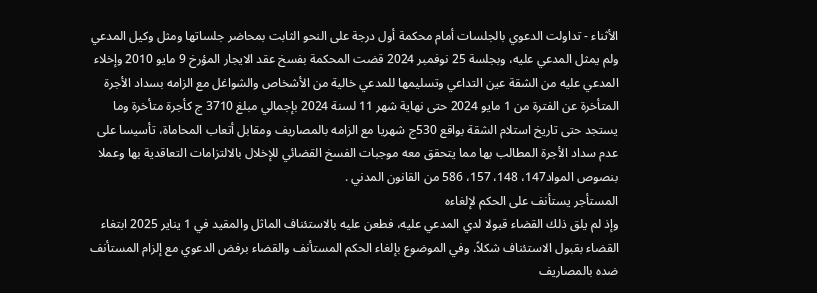الأثناء - تداولت الدعوي بالجلسات أمام محكمة أول درجة على النحو الثابت بمحاضر جلساتها ومثل وكيل المدعي ولم يمثل المدعي عليه، وبجلسة 25 نوفمبر 2024 قضت المحكمة بفسخ عقد الايجار المؤرخ 9 مايو 2010 وإخلاء المدعي عليه من الشقة عين التداعي وتسليمها للمدعي خالية من الأشخاص والشواغل مع الزامه بسداد الأجرة المتأخرة عن الفترة من 1 مايو 2024 حتى نهاية شهر 11 لسنة 2024 بإجمالي مبلغ 3710 ج كأجرة متأخرة وما يستجد حتى تاريخ استلام الشقة بواقع 530ج شهريا مع الزامه بالمصاريف ومقابل أتعاب المحاماة، تأسيسا على عدم سداد الأجرة المطالب بها مما يتحقق معه موجبات الفسخ القضائي للإخلال بالالتزامات التعاقدية بها وعملا بنصوص المواد147، 148، 157، 586 من القانون المدني .
المستأجر يستأنف على الحكم لإلغاءه
وإذ لم يلق ذلك القضاء قبولا لدي المدعي عليه، فطعن عليه بالاستئناف الماثل والمقيد في 1 يناير 2025 ابتغاء القضاء بقبول الاستئناف شكلاً، وفي الموضوع بإلغاء الحكم المستأنف والقضاء برفض الدعوي مع إلزام المستأنف ضده بالمصاريف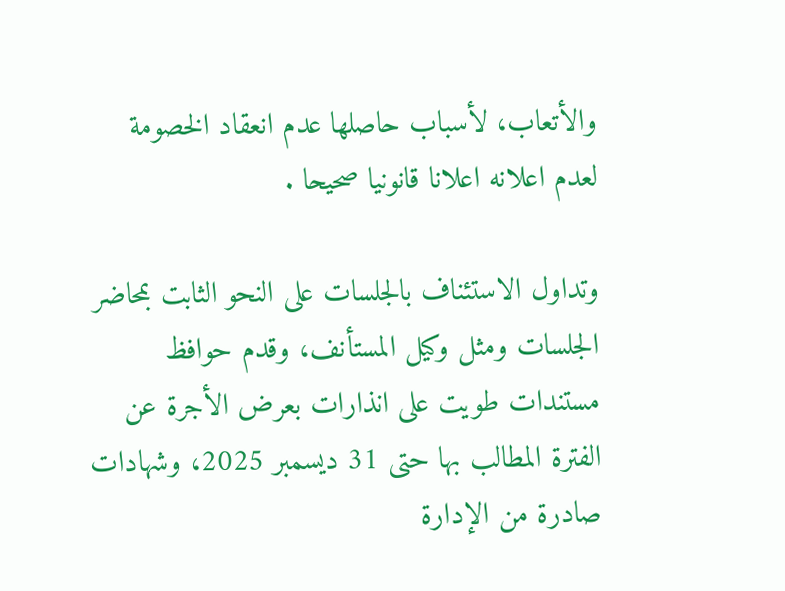والأتعاب، لأسباب حاصلها عدم انعقاد الخصومة لعدم اعلانه اعلانا قانونيا صحيحا .

وتداول الاستئناف بالجلسات على النحو الثابت بمحاضر الجلسات ومثل وكيل المستأنف، وقدم حوافظ مستندات طويت على انذارات بعرض الأجرة عن الفترة المطالب بها حتى 31 ديسمبر 2025، وشهادات صادرة من الإدارة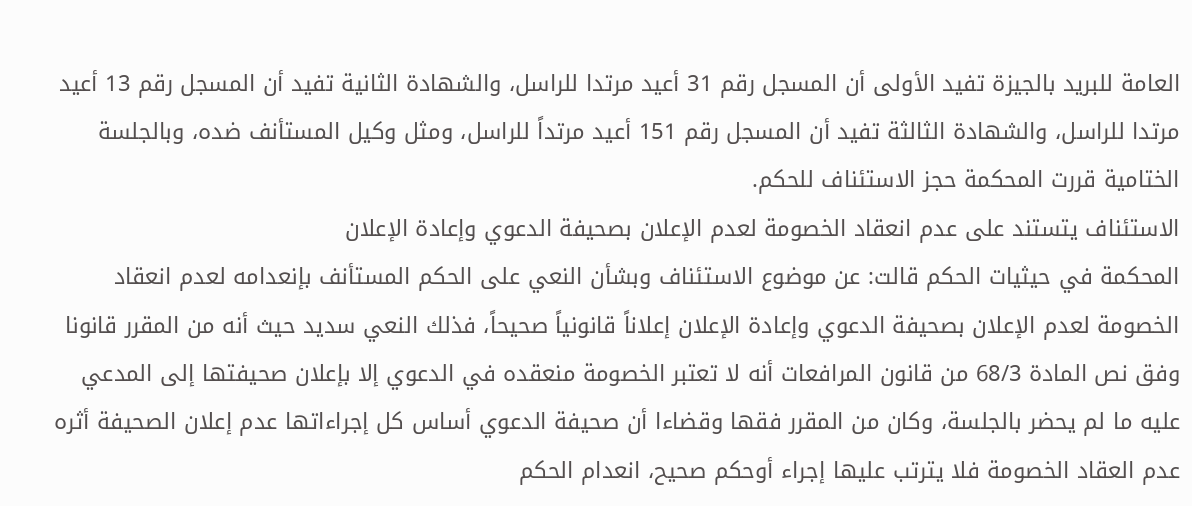العامة للبريد بالجيزة تفيد الأولى أن المسجل رقم 31 أعيد مرتدا للراسل، والشهادة الثانية تفيد أن المسجل رقم 13 أعيد مرتدا للراسل، والشهادة الثالثة تفيد أن المسجل رقم 151 أعيد مرتداً للراسل، ومثل وكيل المستأنف ضده، وبالجلسة الختامية قررت المحكمة حجز الاستئناف للحكم.
الاستئناف يتستند على عدم انعقاد الخصومة لعدم الإعلان بصحيفة الدعوي وإعادة الإعلان
المحكمة في حيثيات الحكم قالت: عن موضوع الاستئناف وبشأن النعي على الحكم المستأنف بإنعدامه لعدم انعقاد الخصومة لعدم الإعلان بصحيفة الدعوي وإعادة الإعلان إعلاناً قانونياً صحيحاً، فذلك النعي سديد حيث أنه من المقرر قانونا وفق نص المادة 68/3 من قانون المرافعات أنه لا تعتبر الخصومة منعقده في الدعوي إلا بإعلان صحيفتها إلى المدعي عليه ما لم يحضر بالجلسة، وكان من المقرر فقها وقضاءا أن صحيفة الدعوي أساس كل إجراءاتها عدم إعلان الصحيفة أثره عدم العقاد الخصومة فلا يترتب عليها إجراء أوحكم صحيح، انعدام الحكم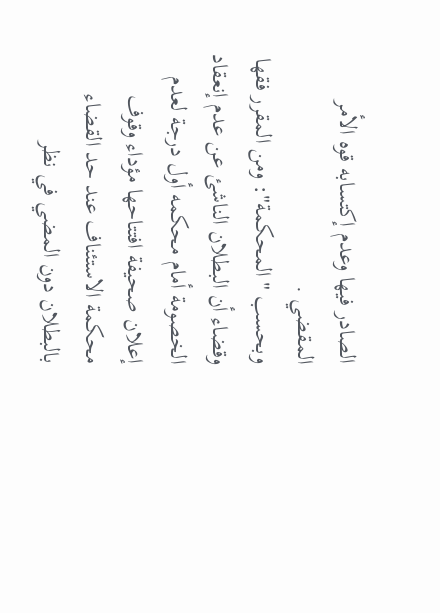الصادر فيها وعدم إكتسابه قوه الأمر المقضي .
وبحسب "المحكمة": ومن المقرر فقها وقضاء أن البطلان الناشئ عن عدم إنعقاد الخصومة أمام محكمه أول درجة لعدم إعلان صحيفة افتتاحها مؤداء وقوف محكمة الاستئناف عند حد القضاء بالبطلان دون المضي في نظر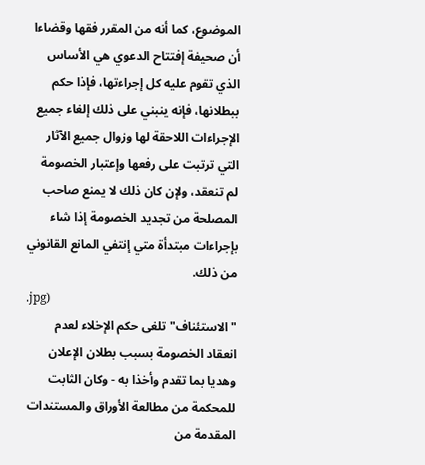الموضوع، كما أنه من المقرر فقها وقضاءا أن صحيفة إفتتاح الدعوي هي الأساس الذي تقوم عليه كل إجراءتها، فإذا حكم ببطلانها، فإنه ينبني على ذلك إلغاء جميع الإجراءات اللاحقة لها وزوال جميع الآثار التي ترتبت على رفعها وإعتبار الخصومة لم تنعقد، ولإن كان ذلك لا يمنع صاحب المصلحة من تجديد الخصومة إذا شاء بإجراءات مبتدأة متي إنتفي المانع القانوني من ذلك.
.jpg)
"الاستئناف" تلغى حكم الإخلاء لعدم انعقاد الخصومة بسبب بطلان الإعلان
وهديا بما تقدم وأخذا به - وكان الثابت للمحكمة من مطالعة الأوراق والمستندات المقدمة من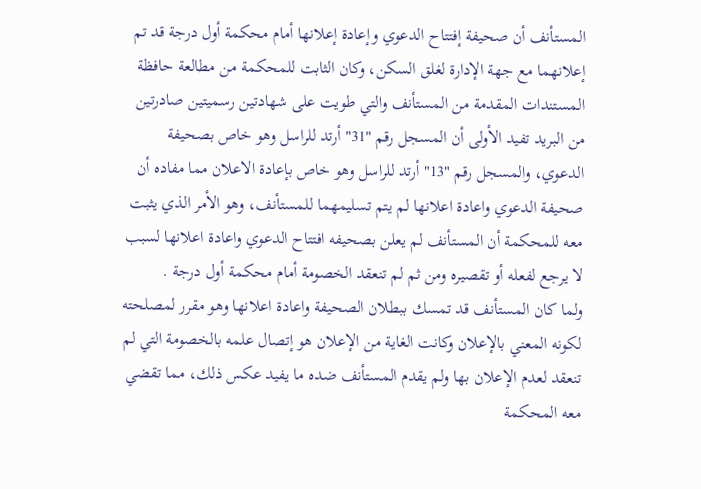المستأنف أن صحيفة إفتتاح الدعوي وإعادة إعلانها أمام محكمة أول درجة قد تم إعلانهما مع جهة الإدارة لغلق السكن، وكان الثابت للمحكمة من مطالعة حافظة المستندات المقدمة من المستأنف والتي طويت على شهادتين رسميتين صادرتين من البريد تفيد الأولى أن المسجل رقم "31" أرتد للراسل وهو خاص بصحيفة الدعوي، والمسجل رقم "13" أرتد للراسل وهو خاص بإعادة الاعلان مما مفاده أن صحيفة الدعوي واعادة اعلانها لم يتم تسليمهما للمستأنف، وهو الأمر الذي يثبت معه للمحكمة أن المستأنف لم يعلن بصحيفه افتتاح الدعوي واعادة اعلانها لسبب لا يرجع لفعله أو تقصيره ومن ثم لم تنعقد الخصومة أمام محكمة أول درجة .
ولما كان المستأنف قد تمسك ببطلان الصحيفة واعادة اعلانها وهو مقرر لمصلحته لكونه المعني بالإعلان وكانت الغاية من الإعلان هو إتصال علمه بالخصومة التي لم تنعقد لعدم الإعلان بها ولم يقدم المستأنف ضده ما يفيد عكس ذلك، مما تقضي معه المحكمة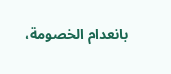بانعدام الخصومة،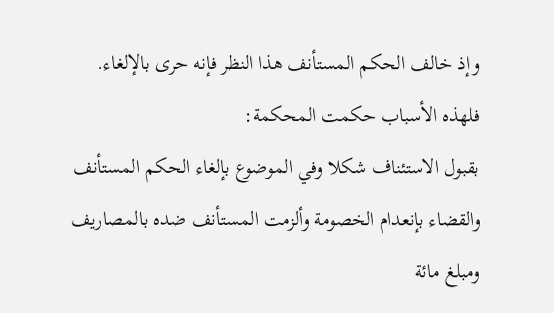وإذ خالف الحكم المستأنف هذا النظر فإنه حرى بالإلغاء.
فلهذه الأسباب حكمت المحكمة:
بقبول الاستئناف شكلا وفي الموضوع بإلغاء الحكم المستأنف والقضاء بإنعدام الخصومة وألزمت المستأنف ضده بالمصاريف ومبلغ مائة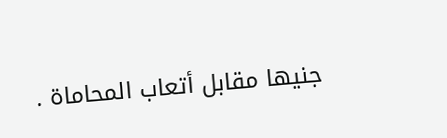جنيها مقابل أتعاب المحاماة .